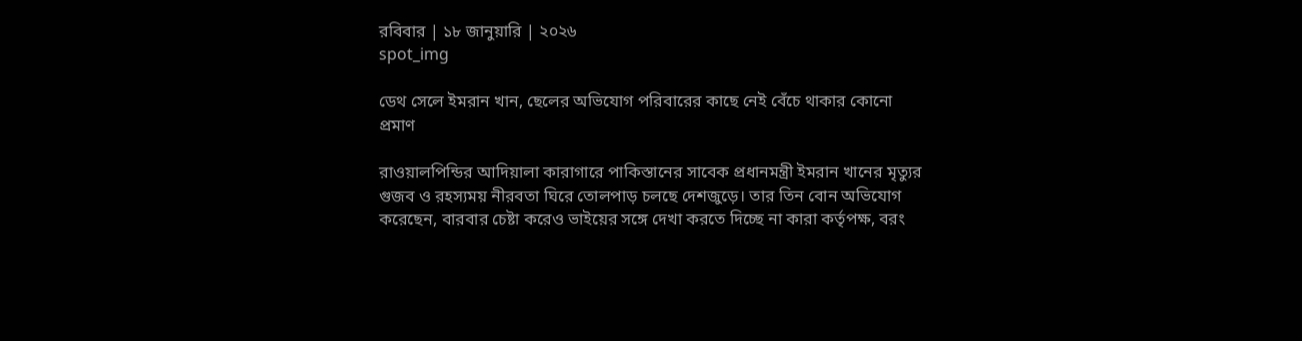রবিবার | ১৮ জানুয়ারি | ২০২৬
spot_img

ডেথ সেলে ইমরান খান, ছেলের অভিযোগ পরিবারের কাছে নেই বেঁচে থাকার কোনো প্রমাণ

রাওয়ালপিন্ডির আদিয়ালা কারাগারে পাকিস্তানের সাবেক প্রধানমন্ত্রী ইমরান খানের মৃত্যুর গুজব ও রহস্যময় নীরবতা ঘিরে তোলপাড় চলছে দেশজুড়ে। তার তিন বোন অভিযোগ করেছেন, বারবার চেষ্টা করেও ভাইয়ের সঙ্গে দেখা করতে দিচ্ছে না কারা কর্তৃপক্ষ, বরং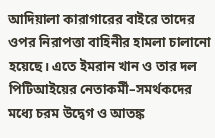আদিয়ালা কারাগারের বাইরে তাদের ওপর নিরাপত্তা বাহিনীর হামলা চালানো হয়েছে। এতে ইমরান খান ও তার দল পিটিআইয়ের নেতাকর্মী–সমর্থকদের মধ্যে চরম উদ্বেগ ও আতঙ্ক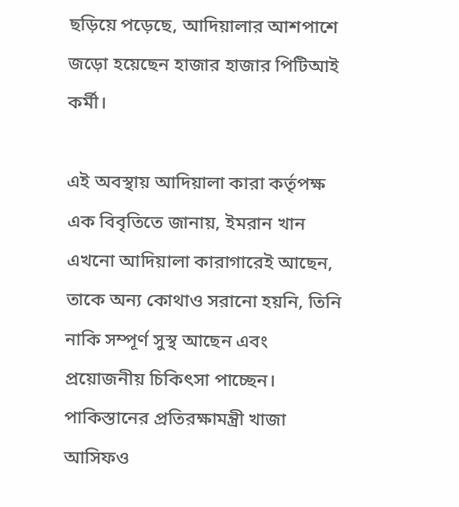ছড়িয়ে পড়েছে, আদিয়ালার আশপাশে জড়ো হয়েছেন হাজার হাজার পিটিআই কর্মী।

এই অবস্থায় আদিয়ালা কারা কর্তৃপক্ষ এক বিবৃতিতে জানায়, ইমরান খান এখনো আদিয়ালা কারাগারেই আছেন, তাকে অন্য কোথাও সরানো হয়নি, তিনি নাকি সম্পূর্ণ সুস্থ আছেন এবং প্রয়োজনীয় চিকিৎসা পাচ্ছেন। পাকিস্তানের প্রতিরক্ষামন্ত্রী খাজা আসিফও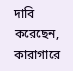দাবি করেছেন, কারাগারে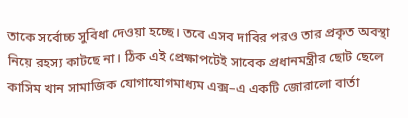তাকে সর্বোচ্চ সুবিধা দেওয়া হচ্ছে। তবে এসব দাবির পরও তার প্রকৃত অবস্থা নিয়ে রহস্য কাটছে না। ঠিক এই প্রেক্ষাপটেই সাবেক প্রধানমন্ত্রীর ছোট ছেলে কাসিম খান সামাজিক যোগাযোগমাধ্যম এক্স–এ একটি জোরালো বার্তা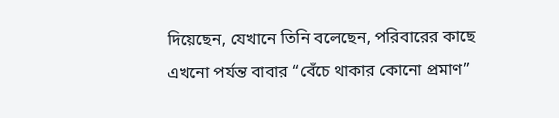দিয়েছেন, যেখানে তিনি বলেছেন, পরিবারের কাছে এখনো পর্যন্ত বাবার “বেঁচে থাকার কোনো প্রমাণ”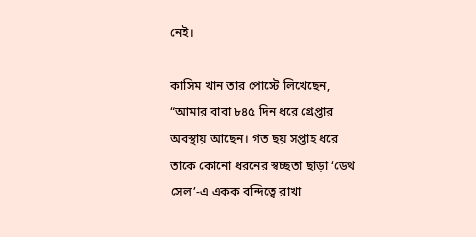নেই।

কাসিম খান তার পোস্টে লিখেছেন, “আমার বাবা ৮৪৫ দিন ধরে গ্রেপ্তার অবস্থায় আছেন। গত ছয় সপ্তাহ ধরে তাকে কোনো ধরনের স্বচ্ছতা ছাড়া ‘ডেথ সেল’-এ একক বন্দিত্বে রাখা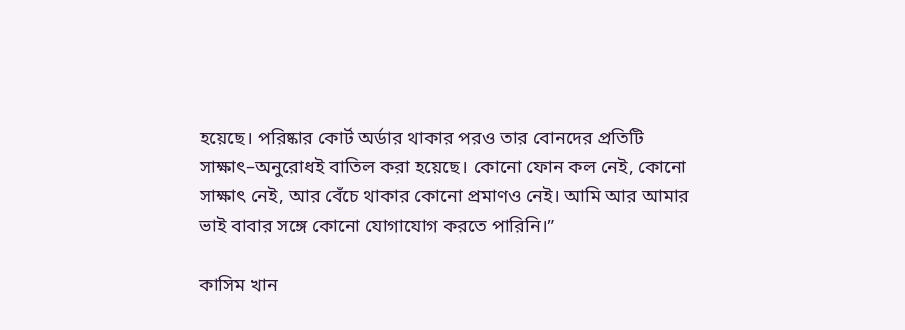হয়েছে। পরিষ্কার কোর্ট অর্ডার থাকার পরও তার বোনদের প্রতিটি সাক্ষাৎ–অনুরোধই বাতিল করা হয়েছে। কোনো ফোন কল নেই, কোনো সাক্ষাৎ নেই, আর বেঁচে থাকার কোনো প্রমাণও নেই। আমি আর আমার ভাই বাবার সঙ্গে কোনো যোগাযোগ করতে পারিনি।”

কাসিম খান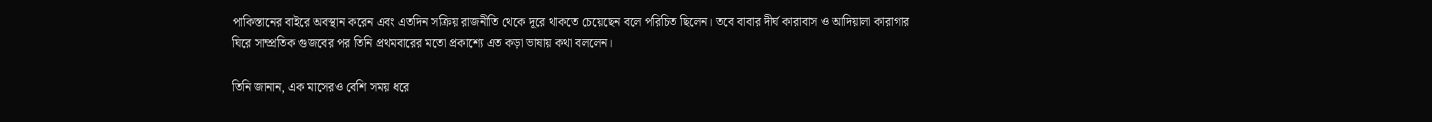পাকিস্তানের বাইরে অবস্থান করেন এবং এতদিন সক্রিয় রাজনীতি থেকে দূরে থাকতে চেয়েছেন বলে পরিচিত ছিলেন। তবে বাবার দীর্ঘ কারাবাস ও আদিয়ালা কারাগার ঘিরে সাম্প্রতিক গুজবের পর তিনি প্রথমবারের মতো প্রকাশ্যে এত কড়া ভাষায় কথা বললেন।

তিনি জানান, এক মাসেরও বেশি সময় ধরে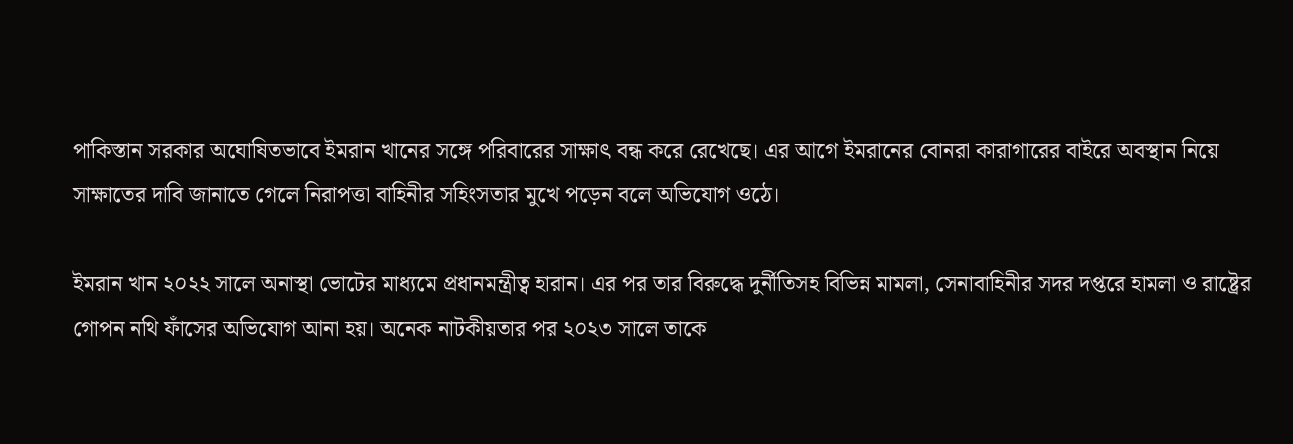পাকিস্তান সরকার অঘোষিতভাবে ইমরান খানের সঙ্গে পরিবারের সাক্ষাৎ বন্ধ করে রেখেছে। এর আগে ইমরানের বোনরা কারাগারের বাইরে অবস্থান নিয়ে সাক্ষাতের দাবি জানাতে গেলে নিরাপত্তা বাহিনীর সহিংসতার মুখে পড়েন বলে অভিযোগ ওঠে।

ইমরান খান ২০২২ সালে অনাস্থা ভোটের মাধ্যমে প্রধানমন্ত্রীত্ব হারান। এর পর তার বিরুদ্ধে দুর্নীতিসহ বিভিন্ন মামলা, সেনাবাহিনীর সদর দপ্তরে হামলা ও রাষ্ট্রের গোপন নথি ফাঁসের অভিযোগ আনা হয়। অনেক নাটকীয়তার পর ২০২৩ সালে তাকে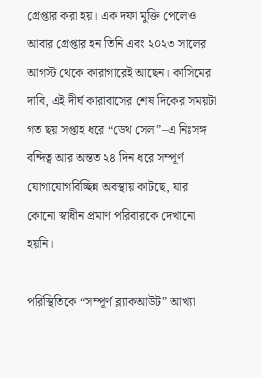গ্রেপ্তার করা হয়। এক দফা মুক্তি পেলেও আবার গ্রেপ্তার হন তিনি এবং ২০২৩ সালের আগস্ট থেকে কারাগারেই আছেন। কাসিমের দাবি, এই দীর্ঘ কারাবাসের শেষ দিকের সময়টা গত ছয় সপ্তাহ ধরে “ডেথ সেল”–এ নিঃসঙ্গ বন্দিত্ব আর অন্তত ২৪ দিন ধরে সম্পূর্ণ যোগাযোগবিচ্ছিন্ন অবস্থায় কাটছে, যার কোনো স্বাধীন প্রমাণ পরিবারকে দেখানো হয়নি।

পরিস্থিতিকে “সম্পূর্ণ ব্ল্যাকআউট” আখ্যা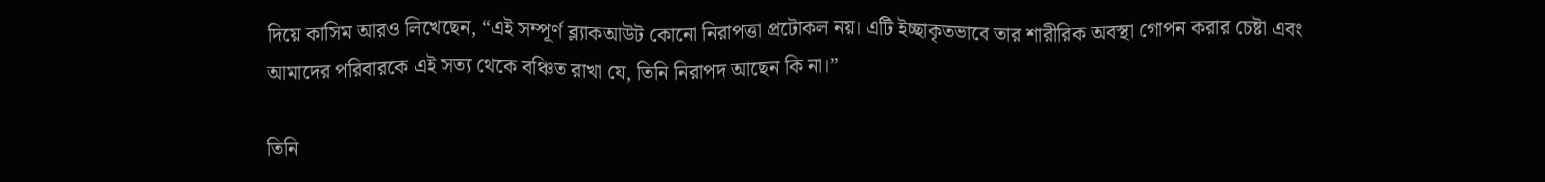দিয়ে কাসিম আরও লিখেছেন, “এই সম্পূর্ণ ব্ল্যাকআউট কোনো নিরাপত্তা প্রটোকল নয়। এটি ইচ্ছাকৃতভাবে তার শারীরিক অবস্থা গোপন করার চেষ্টা এবং আমাদের পরিবারকে এই সত্য থেকে বঞ্চিত রাখা যে, তিনি নিরাপদ আছেন কি না।”

তিনি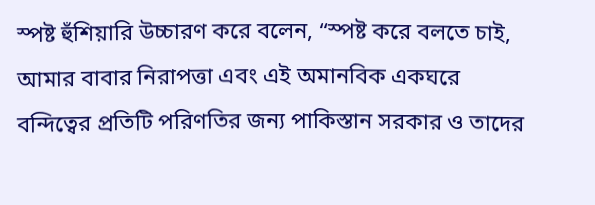স্পষ্ট হুঁশিয়ারি উচ্চারণ করে বলেন, “স্পষ্ট করে বলতে চাই, আমার বাবার নিরাপত্তা এবং এই অমানবিক একঘরে বন্দিত্বের প্রতিটি পরিণতির জন্য পাকিস্তান সরকার ও তাদের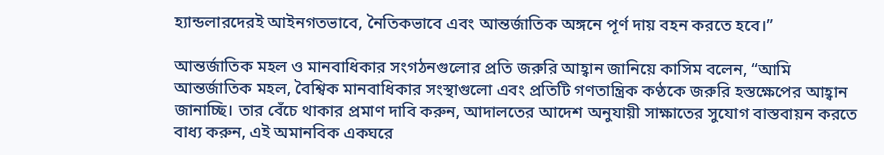হ্যান্ডলারদেরই আইনগতভাবে, নৈতিকভাবে এবং আন্তর্জাতিক অঙ্গনে পূর্ণ দায় বহন করতে হবে।”

আন্তর্জাতিক মহল ও মানবাধিকার সংগঠনগুলোর প্রতি জরুরি আহ্বান জানিয়ে কাসিম বলেন, “আমি আন্তর্জাতিক মহল, বৈশ্বিক মানবাধিকার সংস্থাগুলো এবং প্রতিটি গণতান্ত্রিক কণ্ঠকে জরুরি হস্তক্ষেপের আহ্বান জানাচ্ছি। তার বেঁচে থাকার প্রমাণ দাবি করুন, আদালতের আদেশ অনুযায়ী সাক্ষাতের সুযোগ বাস্তবায়ন করতে বাধ্য করুন, এই অমানবিক একঘরে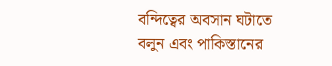বন্দিত্বের অবসান ঘটাতে বলুন এবং পাকিস্তানের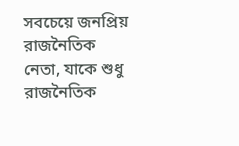সবচেয়ে জনপ্রিয় রাজনৈতিক নেতা, যাকে শুধু রাজনৈতিক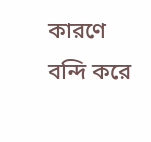কারণে বন্দি করে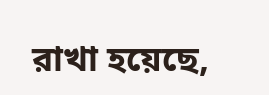রাখা হয়েছে,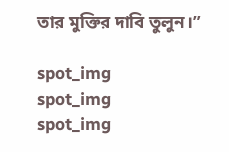তার মুক্তির দাবি তুলুন।”

spot_img
spot_img
spot_img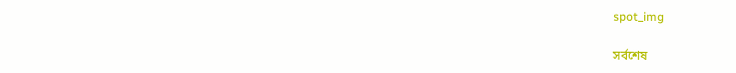spot_img

সর্বশেষ